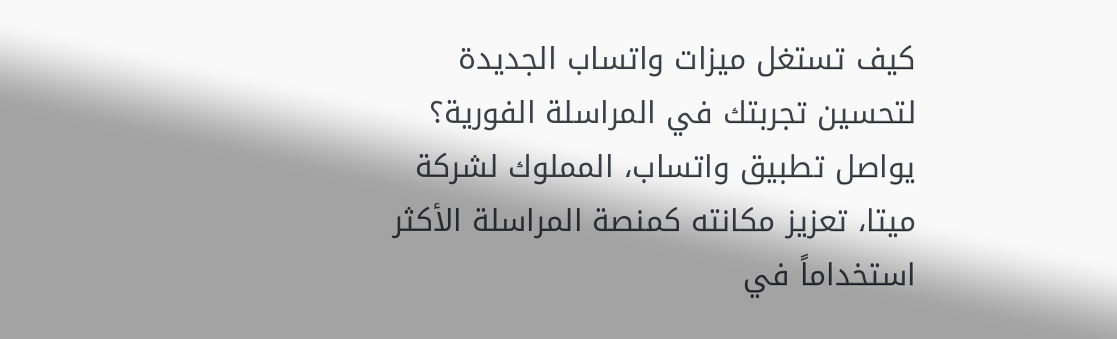كيف تستغل ميزات واتساب الجديدة لتحسين تجربتك في المراسلة الفورية؟
يواصل تطبيق واتساب، المملوك لشركة ميتا، تعزيز مكانته كمنصة المراسلة الأكثر استخداماً في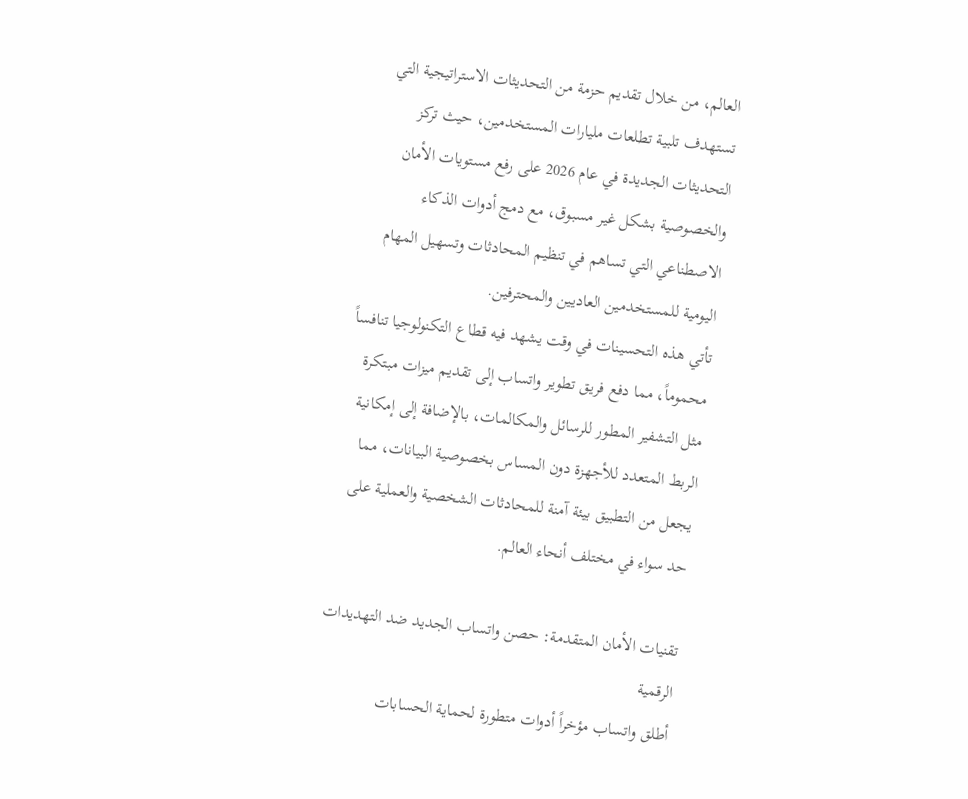العالم، من خلال تقديم حزمة من التحديثات الاستراتيجية التي تستهدف تلبية تطلعات مليارات المستخدمين، حيث تركز التحديثات الجديدة في عام 2026 على رفع مستويات الأمان والخصوصية بشكل غير مسبوق، مع دمج أدوات الذكاء الاصطناعي التي تساهم في تنظيم المحادثات وتسهيل المهام اليومية للمستخدمين العاديين والمحترفين.
تأتي هذه التحسينات في وقت يشهد فيه قطاع التكنولوجيا تنافساً محموماً، مما دفع فريق تطوير واتساب إلى تقديم ميزات مبتكرة مثل التشفير المطور للرسائل والمكالمات، بالإضافة إلى إمكانية الربط المتعدد للأجهزة دون المساس بخصوصية البيانات، مما يجعل من التطبيق بيئة آمنة للمحادثات الشخصية والعملية على حد سواء في مختلف أنحاء العالم.

تقنيات الأمان المتقدمة: حصن واتساب الجديد ضد التهديدات الرقمية
أطلق واتساب مؤخراً أدوات متطورة لحماية الحسابات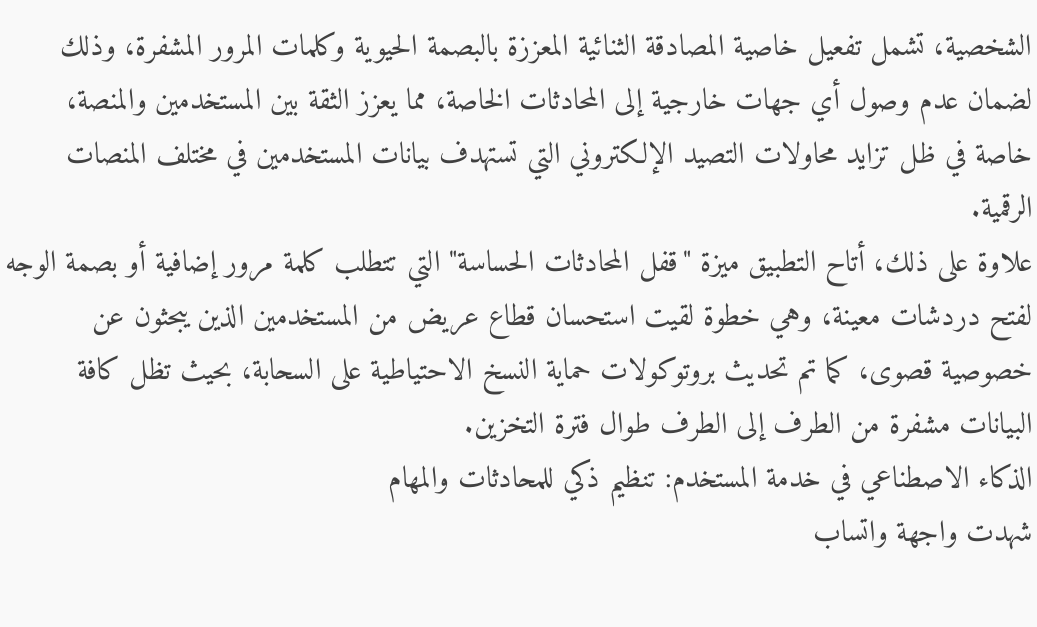الشخصية، تشمل تفعيل خاصية المصادقة الثنائية المعززة بالبصمة الحيوية وكلمات المرور المشفرة، وذلك لضمان عدم وصول أي جهات خارجية إلى المحادثات الخاصة، مما يعزز الثقة بين المستخدمين والمنصة، خاصة في ظل تزايد محاولات التصيد الإلكتروني التي تستهدف بيانات المستخدمين في مختلف المنصات الرقمية.
علاوة على ذلك، أتاح التطبيق ميزة "قفل المحادثات الحساسة" التي تتطلب كلمة مرور إضافية أو بصمة الوجه لفتح دردشات معينة، وهي خطوة لقيت استحسان قطاع عريض من المستخدمين الذين يبحثون عن خصوصية قصوى، كما تم تحديث بروتوكولات حماية النسخ الاحتياطية على السحابة، بحيث تظل كافة البيانات مشفرة من الطرف إلى الطرف طوال فترة التخزين.
الذكاء الاصطناعي في خدمة المستخدم: تنظيم ذكي للمحادثات والمهام
شهدت واجهة واتساب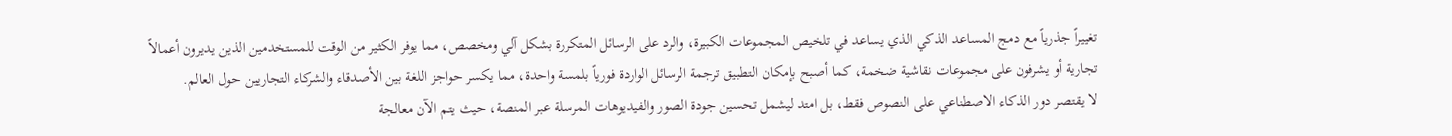تغييراً جذرياً مع دمج المساعد الذكي الذي يساعد في تلخيص المجموعات الكبيرة، والرد على الرسائل المتكررة بشكل آلي ومخصص، مما يوفر الكثير من الوقت للمستخدمين الذين يديرون أعمالاً تجارية أو يشرفون على مجموعات نقاشية ضخمة، كما أصبح بإمكان التطبيق ترجمة الرسائل الواردة فورياً بلمسة واحدة، مما يكسر حواجز اللغة بين الأصدقاء والشركاء التجاريين حول العالم.
لا يقتصر دور الذكاء الاصطناعي على النصوص فقط، بل امتد ليشمل تحسين جودة الصور والفيديوهات المرسلة عبر المنصة، حيث يتم الآن معالجة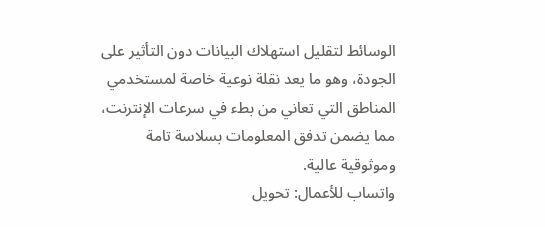الوسائط لتقليل استهلاك البيانات دون التأثير على الجودة، وهو ما يعد نقلة نوعية خاصة لمستخدمي المناطق التي تعاني من بطء في سرعات الإنترنت، مما يضمن تدفق المعلومات بسلاسة تامة وموثوقية عالية.
واتساب للأعمال: تحويل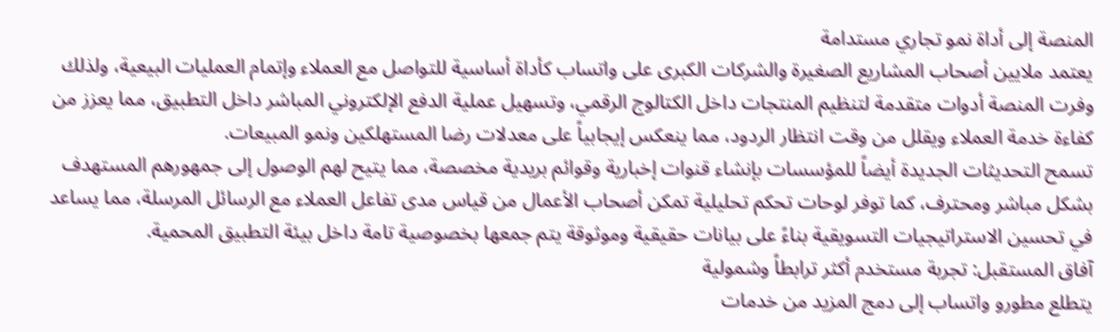المنصة إلى أداة نمو تجاري مستدامة
يعتمد ملايين أصحاب المشاريع الصغيرة والشركات الكبرى على واتساب كأداة أساسية للتواصل مع العملاء وإتمام العمليات البيعية، ولذلك وفرت المنصة أدوات متقدمة لتنظيم المنتجات داخل الكتالوج الرقمي، وتسهيل عملية الدفع الإلكتروني المباشر داخل التطبيق، مما يعزز من كفاءة خدمة العملاء ويقلل من وقت انتظار الردود، مما ينعكس إيجابياً على معدلات رضا المستهلكين ونمو المبيعات.
تسمح التحديثات الجديدة أيضاً للمؤسسات بإنشاء قنوات إخبارية وقوائم بريدية مخصصة، مما يتيح لهم الوصول إلى جمهورهم المستهدف بشكل مباشر ومحترف، كما توفر لوحات تحكم تحليلية تمكن أصحاب الأعمال من قياس مدى تفاعل العملاء مع الرسائل المرسلة، مما يساعد في تحسين الاستراتيجيات التسويقية بناءً على بيانات حقيقية وموثوقة يتم جمعها بخصوصية تامة داخل بيئة التطبيق المحمية.
آفاق المستقبل: تجربة مستخدم أكثر ترابطاً وشمولية
يتطلع مطورو واتساب إلى دمج المزيد من خدمات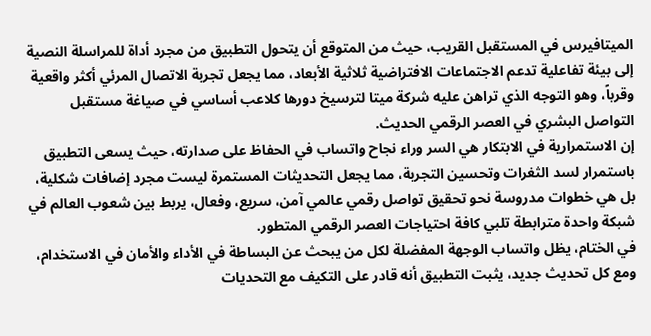الميتافيرس في المستقبل القريب، حيث من المتوقع أن يتحول التطبيق من مجرد أداة للمراسلة النصية إلى بيئة تفاعلية تدعم الاجتماعات الافتراضية ثلاثية الأبعاد، مما يجعل تجربة الاتصال المرئي أكثر واقعية وقرباً، وهو التوجه الذي تراهن عليه شركة ميتا لترسيخ دورها كلاعب أساسي في صياغة مستقبل التواصل البشري في العصر الرقمي الحديث.
إن الاستمرارية في الابتكار هي السر وراء نجاح واتساب في الحفاظ على صدارته، حيث يسعى التطبيق باستمرار لسد الثغرات وتحسين التجربة، مما يجعل التحديثات المستمرة ليست مجرد إضافات شكلية، بل هي خطوات مدروسة نحو تحقيق تواصل رقمي عالمي آمن، سريع، وفعال، يربط بين شعوب العالم في شبكة واحدة مترابطة تلبي كافة احتياجات العصر الرقمي المتطور.
في الختام، يظل واتساب الوجهة المفضلة لكل من يبحث عن البساطة في الأداء والأمان في الاستخدام، ومع كل تحديث جديد، يثبت التطبيق أنه قادر على التكيف مع التحديات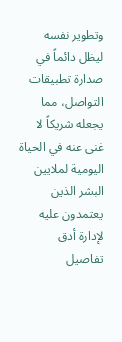وتطوير نفسه ليظل دائماً في صدارة تطبيقات التواصل، مما يجعله شريكاً لا غنى عنه في الحياة اليومية لملايين البشر الذين يعتمدون عليه لإدارة أدق تفاصيل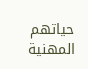حياتهم المهنية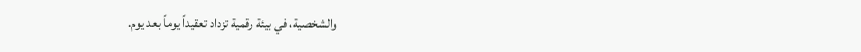والشخصية، في بيئة رقمية تزداد تعقيداً يوماً بعد يوم.